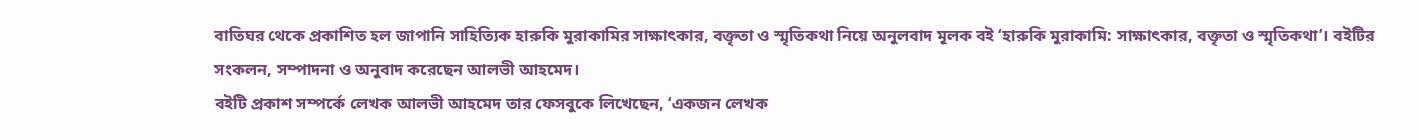বাতিঘর থেকে প্রকাশিত হল জাপানি সাহিত্যিক হারুকি মুরাকামির সাক্ষাৎকার, বক্তৃতা ও স্মৃতিকথা নিয়ে অনুলবাদ মূলক বই ‘হারুকি মুরাকামি: সাক্ষাৎকার, বক্তৃতা ও স্মৃতিকথা’। বইটির সংকলন, সম্পাদনা ও অনুবাদ করেছেন আলভী আহমেদ।
বইটি প্রকাশ সম্পর্কে লেখক আলভী আহমেদ তার ফেসবুকে লিখেছেন, ‘একজন লেখক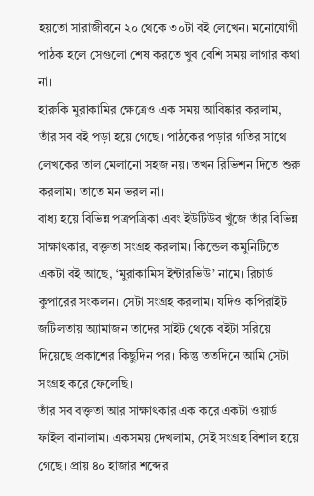হয়তো সারাজীবনে ২০ থেকে ৩০টা বই লেখেন। মনোযোগী পাঠক হলে সেগুলো শেষ করতে খুব বেশি সময় লাগার কথা না।
হারুকি মুরাকামির ক্ষেত্রেও এক সময় আবিষ্কার করলাম, তাঁর সব বই পড়া হয়ে গেছে। পাঠকের পড়ার গতির সাথে লেখকের তাল মেলানো সহজ নয়। তখন রিভিশন দিতে শুরু করলাম। তাতে মন ভরল না।
বাধ্য হয়ে বিভিন্ন পত্রপত্রিকা এবং ইউটিউব খুঁজে তাঁর বিভিন্ন সাক্ষাৎকার, বক্তৃতা সংগ্রহ করলাম। কিন্ডেল কমুনিটিতে একটা বই আছে, ‘মুরাকামিস ইন্টারভিউ’ নামে। রিচার্ড কুপারের সংকলন। সেটা সংগ্রহ করলাম। যদিও কপিরাইট জটিলতায় অ্যামাজন তাদের সাইট থেকে বইটা সরিয়ে দিয়েছে প্রকাশের কিছুদিন পর। কিন্তু ততদিনে আমি সেটা সংগ্রহ করে ফেলেছি।
তাঁর সব বক্তৃতা আর সাক্ষাৎকার এক করে একটা ওয়ার্ড ফাইল বানালাম। একসময় দেখলাম, সেই সংগ্রহ বিশাল হয়ে গেছে। প্রায় ৪০ হাজার শব্দের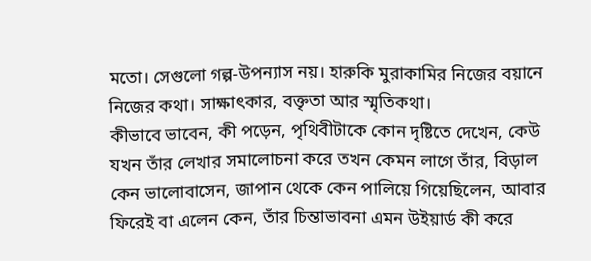মতো। সেগুলো গল্প-উপন্যাস নয়। হারুকি মুরাকামির নিজের বয়ানে নিজের কথা। সাক্ষাৎকার, বক্তৃতা আর স্মৃতিকথা।
কীভাবে ভাবেন, কী পড়েন, পৃথিবীটাকে কোন দৃষ্টিতে দেখেন, কেউ যখন তাঁর লেখার সমালোচনা করে তখন কেমন লাগে তাঁর, বিড়াল কেন ভালোবাসেন, জাপান থেকে কেন পালিয়ে গিয়েছিলেন, আবার ফিরেই বা এলেন কেন, তাঁর চিন্তাভাবনা এমন উইয়ার্ড কী করে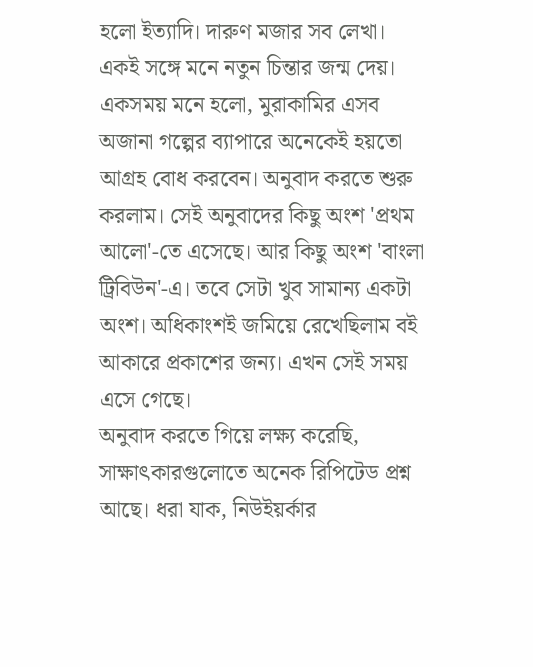হলো ইত্যাদি। দারুণ মজার সব লেখা। একই সঙ্গে মনে নতুন চিন্তার জন্ম দেয়।
একসময় মনে হলো, মুরাকামির এসব অজানা গল্পের ব্যাপারে অনেকেই হয়তো আগ্রহ বোধ করবেন। অনুবাদ করতে শুরু করলাম। সেই অনুবাদের কিছু অংশ 'প্রথম আলো'-তে এসেছে। আর কিছু অংশ 'বাংলা ট্রিবিউন'-এ। তবে সেটা খুব সামান্য একটা অংশ। অধিকাংশই জমিয়ে রেখেছিলাম বই আকারে প্রকাশের জন্য। এখন সেই সময় এসে গেছে।
অনুবাদ করতে গিয়ে লক্ষ্য করেছি, সাক্ষাৎকারগুলোতে অনেক রিপিটেড প্রশ্ন আছে। ধরা যাক, নিউইয়র্কার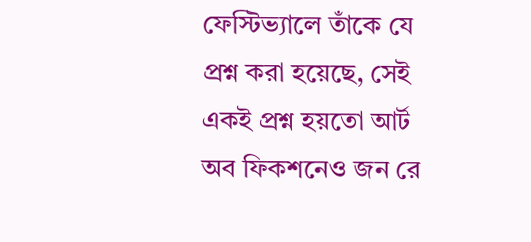ফেস্টিভ্যালে তাঁকে যে প্রশ্ন করা হয়েছে, সেই একই প্রশ্ন হয়তো আর্ট অব ফিকশনেও জন রে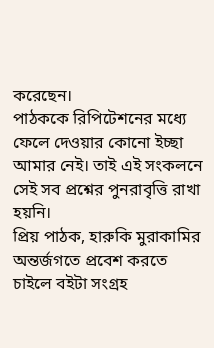করেছেন।
পাঠককে রিপিটেশনের মধ্যে ফেলে দেওয়ার কোনো ইচ্ছা আমার নেই। তাই এই সংকলনে সেই সব প্রশ্নের পুনরাবৃত্তি রাখা হয়নি।
প্রিয় পাঠক, হারুকি মুরাকামির অন্তর্জগতে প্রবেশ করতে চাইলে বইটা সংগ্রহ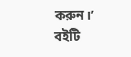করুন।’
বইটি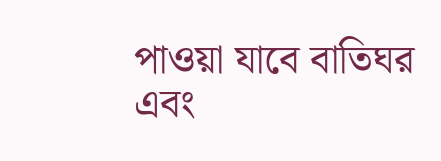পাওয়া যাবে বাতিঘর এবং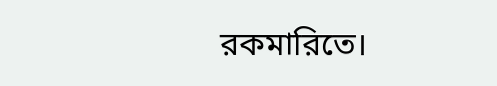রকমারিতে।